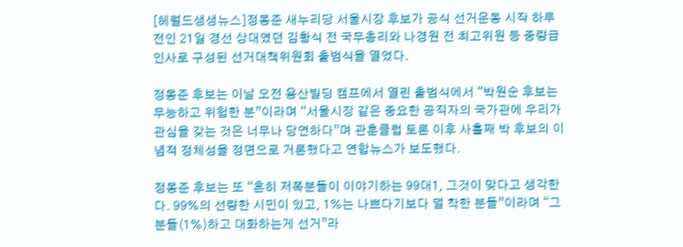[헤럴드생생뉴스]정몽준 새누리당 서울시장 후보가 공식 선거운동 시작 하루 전인 21일 경선 상대였던 김황식 전 국무총리와 나경원 전 최고위원 등 중량급 인사로 구성된 선거대책위원회 출범식을 열었다.

정몽준 후보는 이날 오전 용산빌딩 캠프에서 열린 출범식에서 “박원순 후보는 무능하고 위험한 분”이라며 “서울시장 같은 중요한 공직자의 국가관에 우리가 관심을 갖는 것은 너무나 당연하다”며 관훈클럽 토론 이후 사흘째 박 후보의 이념적 정체성을 정면으로 거론했다고 연합뉴스가 보도했다.

정몽준 후보는 또 “흔히 저쪽분들이 이야기하는 99대1, 그것이 맞다고 생각한다. 99%의 선량한 시민이 있고, 1%는 나쁘다기보다 덜 착한 분들”이라며 “그분들(1%)하고 대화하는게 선거”라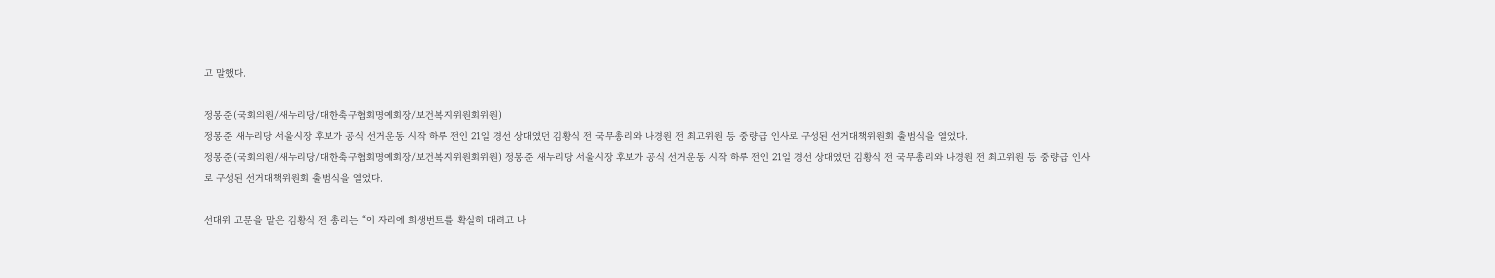고 말했다.

정몽준(국회의원/새누리당/대한축구협회명예회장/보건복지위원회위원)
정몽준 새누리당 서울시장 후보가 공식 선거운동 시작 하루 전인 21일 경선 상대였던 김황식 전 국무총리와 나경원 전 최고위원 등 중량급 인사로 구성된 선거대책위원회 출범식을 열었다.
정몽준(국회의원/새누리당/대한축구협회명예회장/보건복지위원회위원) 정몽준 새누리당 서울시장 후보가 공식 선거운동 시작 하루 전인 21일 경선 상대였던 김황식 전 국무총리와 나경원 전 최고위원 등 중량급 인사로 구성된 선거대책위원회 출범식을 열었다.

선대위 고문을 맡은 김황식 전 총리는 “이 자리에 희생번트를 확실히 대려고 나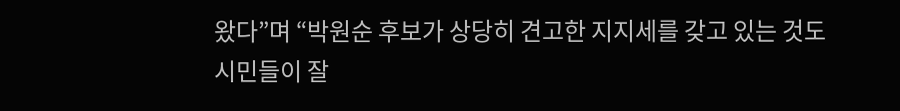왔다”며 “박원순 후보가 상당히 견고한 지지세를 갖고 있는 것도 시민들이 잘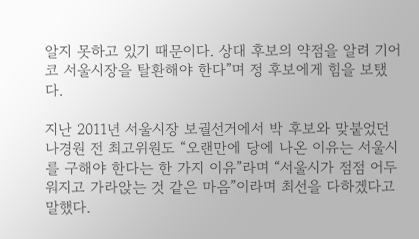알지 못하고 있기 때문이다. 상대 후보의 약점을 알려 기어코 서울시장을 탈환해야 한다”며 정 후보에게 힘을 보탰다.

지난 2011년 서울시장 보궐선거에서 박 후보와 맞붙었던 나경원 전 최고위원도 “오랜만에 당에 나온 이유는 서울시를 구해야 한다는 한 가지 이유”라며 “서울시가 점점 어두워지고 가라앉는 것 같은 마음”이라며 최선을 다하겠다고 말했다.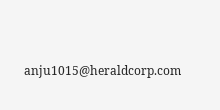anju1015@heraldcorp.com